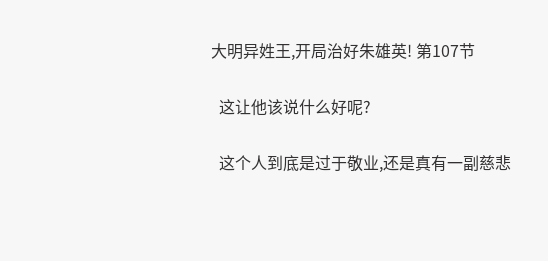大明异姓王,开局治好朱雄英! 第107节

  这让他该说什么好呢?

  这个人到底是过于敬业,还是真有一副慈悲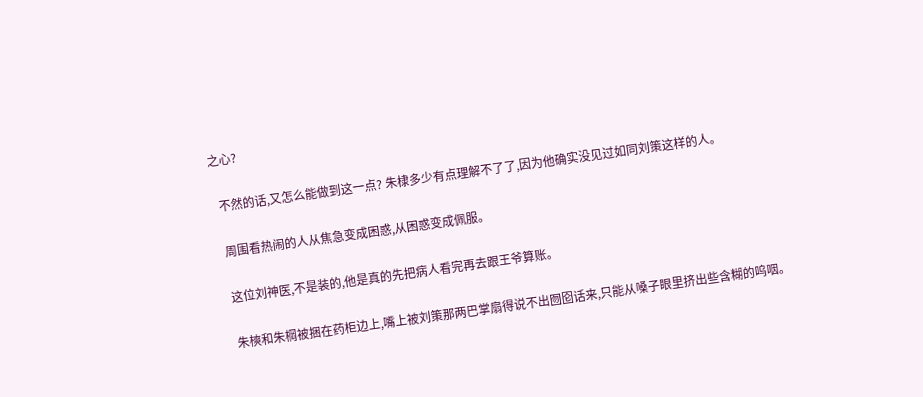之心?

  不然的话,又怎么能做到这一点? 朱棣多少有点理解不了了,因为他确实没见过如同刘策这样的人。

  周围看热闹的人从焦急变成困惑,从困惑变成佩服。

  这位刘神医,不是装的,他是真的先把病人看完再去跟王爷算账。

  朱樉和朱棡被捆在药柜边上,嘴上被刘策那两巴掌扇得说不出囫囵话来,只能从嗓子眼里挤出些含糊的呜咽。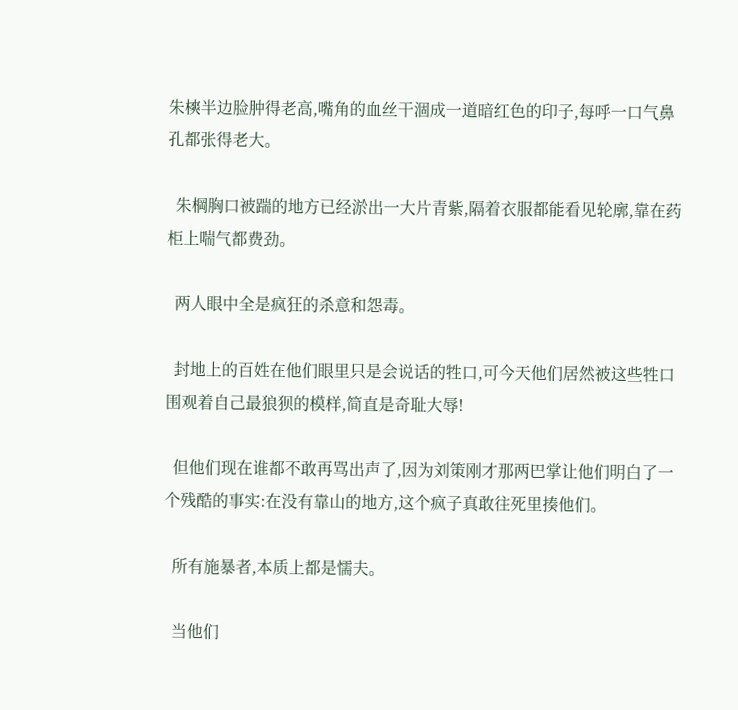朱樉半边脸肿得老高,嘴角的血丝干涸成一道暗红色的印子,每呼一口气鼻孔都张得老大。

  朱棡胸口被踹的地方已经淤出一大片青紫,隔着衣服都能看见轮廓,靠在药柜上喘气都费劲。

  两人眼中全是疯狂的杀意和怨毒。

  封地上的百姓在他们眼里只是会说话的牲口,可今天他们居然被这些牲口围观着自己最狼狈的模样,简直是奇耻大辱!

  但他们现在谁都不敢再骂出声了,因为刘策刚才那两巴掌让他们明白了一个残酷的事实:在没有靠山的地方,这个疯子真敢往死里揍他们。

  所有施暴者,本质上都是懦夫。

  当他们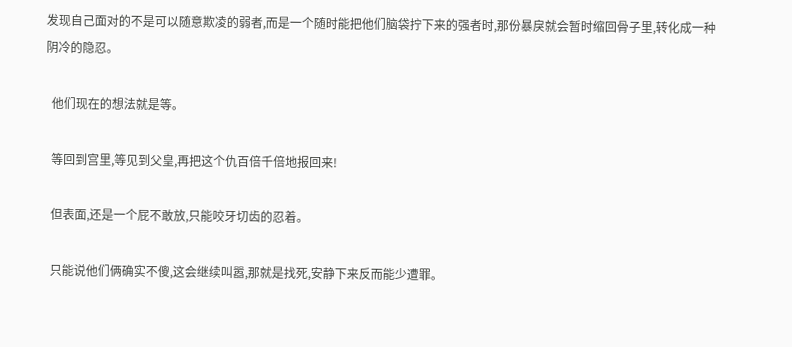发现自己面对的不是可以随意欺凌的弱者,而是一个随时能把他们脑袋拧下来的强者时,那份暴戾就会暂时缩回骨子里,转化成一种阴冷的隐忍。

  他们现在的想法就是等。

  等回到宫里,等见到父皇,再把这个仇百倍千倍地报回来!

  但表面,还是一个屁不敢放,只能咬牙切齿的忍着。

  只能说他们俩确实不傻,这会继续叫嚣,那就是找死,安静下来反而能少遭罪。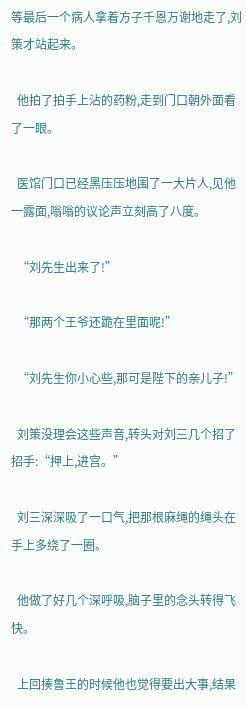等最后一个病人拿着方子千恩万谢地走了,刘策才站起来。

  他拍了拍手上沾的药粉,走到门口朝外面看了一眼。

  医馆门口已经黑压压地围了一大片人,见他一露面,嗡嗡的议论声立刻高了八度。

  “刘先生出来了!”

  “那两个王爷还跪在里面呢!”

  “刘先生你小心些,那可是陛下的亲儿子!”

  刘策没理会这些声音,转头对刘三几个招了招手:“押上,进宫。”

  刘三深深吸了一口气,把那根麻绳的绳头在手上多绕了一圈。

  他做了好几个深呼吸,脑子里的念头转得飞快。

  上回揍鲁王的时候他也觉得要出大事,结果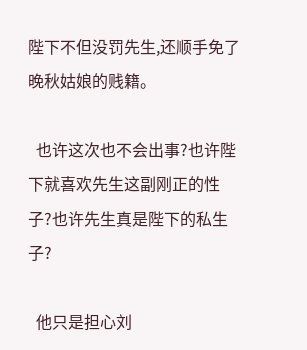陛下不但没罚先生,还顺手免了晚秋姑娘的贱籍。

  也许这次也不会出事?也许陛下就喜欢先生这副刚正的性子?也许先生真是陛下的私生子?

  他只是担心刘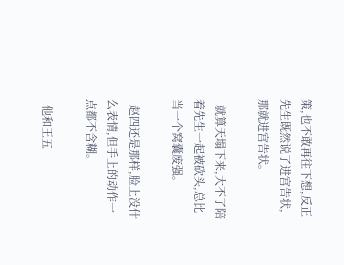策,也不敢再往下想,反正先生既然说了进宫告状,那就进宫告状。

  就算天塌下来,大不了陪着先生一起被砍头,总比当一个窝囊废强。

  赵四还是那样,脸上没什么表情,但手上的动作一点都不含糊。

  他和王五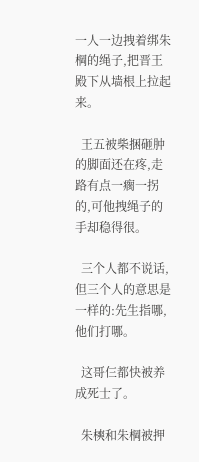一人一边拽着绑朱棡的绳子,把晋王殿下从墙根上拉起来。

  王五被柴捆砸肿的脚面还在疼,走路有点一瘸一拐的,可他拽绳子的手却稳得很。

  三个人都不说话,但三个人的意思是一样的:先生指哪,他们打哪。

  这哥仨都快被养成死士了。

  朱樉和朱棡被押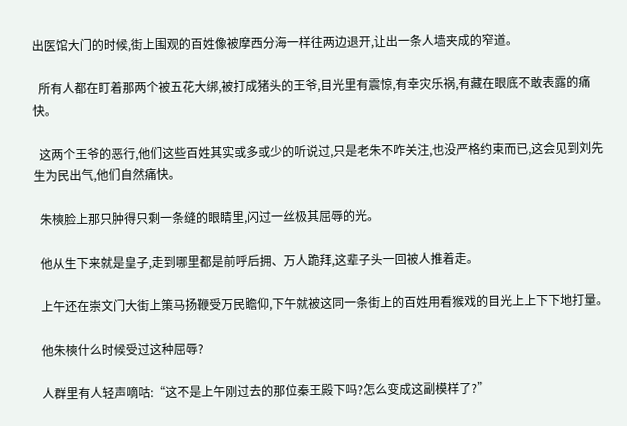出医馆大门的时候,街上围观的百姓像被摩西分海一样往两边退开,让出一条人墙夹成的窄道。

  所有人都在盯着那两个被五花大绑,被打成猪头的王爷,目光里有震惊,有幸灾乐祸,有藏在眼底不敢表露的痛快。

  这两个王爷的恶行,他们这些百姓其实或多或少的听说过,只是老朱不咋关注,也没严格约束而已,这会见到刘先生为民出气,他们自然痛快。

  朱樉脸上那只肿得只剩一条缝的眼睛里,闪过一丝极其屈辱的光。

  他从生下来就是皇子,走到哪里都是前呼后拥、万人跪拜,这辈子头一回被人推着走。

  上午还在崇文门大街上策马扬鞭受万民瞻仰,下午就被这同一条街上的百姓用看猴戏的目光上上下下地打量。

  他朱樉什么时候受过这种屈辱?

  人群里有人轻声嘀咕:“这不是上午刚过去的那位秦王殿下吗?怎么变成这副模样了?”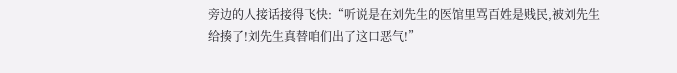旁边的人接话接得飞快:“听说是在刘先生的医馆里骂百姓是贱民,被刘先生给揍了!刘先生真替咱们出了这口恶气!”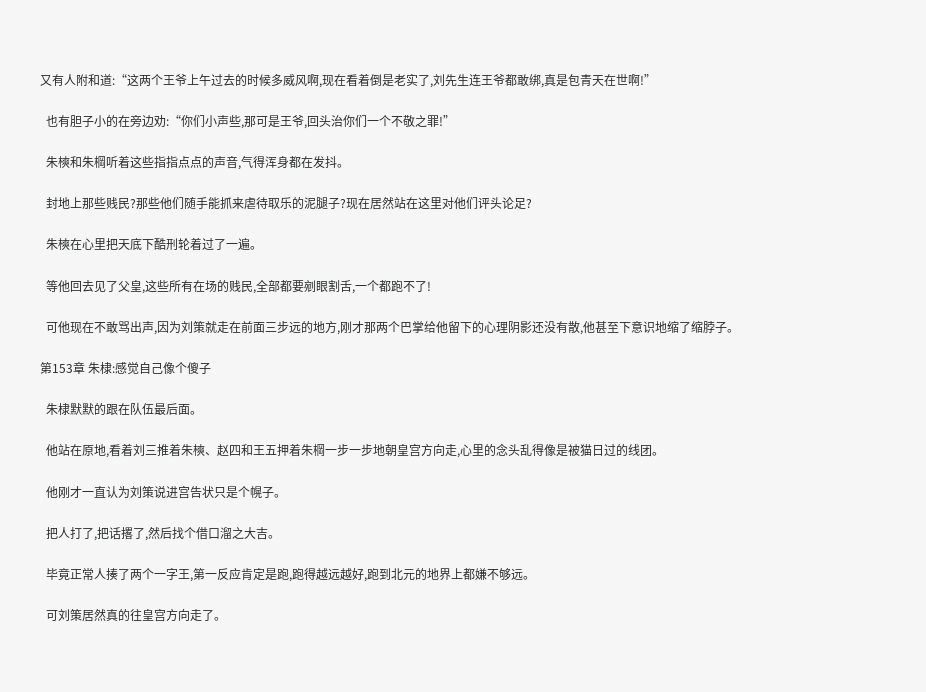又有人附和道:“这两个王爷上午过去的时候多威风啊,现在看着倒是老实了,刘先生连王爷都敢绑,真是包青天在世啊!”

  也有胆子小的在旁边劝:“你们小声些,那可是王爷,回头治你们一个不敬之罪!”

  朱樉和朱棡听着这些指指点点的声音,气得浑身都在发抖。

  封地上那些贱民?那些他们随手能抓来虐待取乐的泥腿子?现在居然站在这里对他们评头论足?

  朱樉在心里把天底下酷刑轮着过了一遍。

  等他回去见了父皇,这些所有在场的贱民,全部都要剜眼割舌,一个都跑不了!

  可他现在不敢骂出声,因为刘策就走在前面三步远的地方,刚才那两个巴掌给他留下的心理阴影还没有散,他甚至下意识地缩了缩脖子。

第153章 朱棣:感觉自己像个傻子

  朱棣默默的跟在队伍最后面。

  他站在原地,看着刘三推着朱樉、赵四和王五押着朱棡一步一步地朝皇宫方向走,心里的念头乱得像是被猫日过的线团。

  他刚才一直认为刘策说进宫告状只是个幌子。

  把人打了,把话撂了,然后找个借口溜之大吉。

  毕竟正常人揍了两个一字王,第一反应肯定是跑,跑得越远越好,跑到北元的地界上都嫌不够远。

  可刘策居然真的往皇宫方向走了。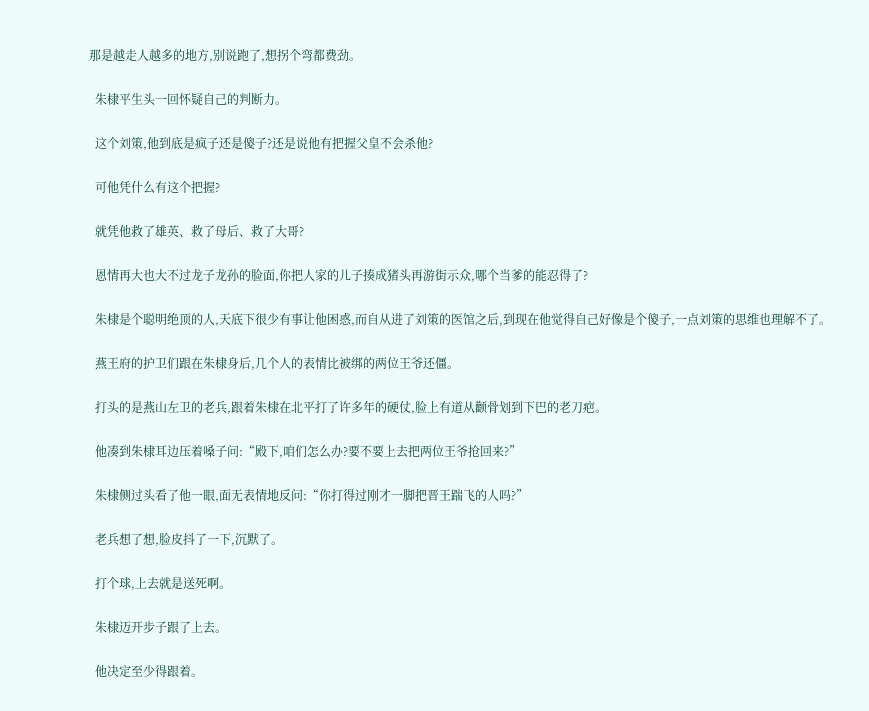那是越走人越多的地方,别说跑了,想拐个弯都费劲。

  朱棣平生头一回怀疑自己的判断力。

  这个刘策,他到底是疯子还是傻子?还是说他有把握父皇不会杀他?

  可他凭什么有这个把握?

  就凭他救了雄英、救了母后、救了大哥?

  恩情再大也大不过龙子龙孙的脸面,你把人家的儿子揍成猪头再游街示众,哪个当爹的能忍得了?

  朱棣是个聪明绝顶的人,天底下很少有事让他困惑,而自从进了刘策的医馆之后,到现在他觉得自己好像是个傻子,一点刘策的思维也理解不了。

  燕王府的护卫们跟在朱棣身后,几个人的表情比被绑的两位王爷还僵。

  打头的是燕山左卫的老兵,跟着朱棣在北平打了许多年的硬仗,脸上有道从颧骨划到下巴的老刀疤。

  他凑到朱棣耳边压着嗓子问:“殿下,咱们怎么办?要不要上去把两位王爷抢回来?”

  朱棣侧过头看了他一眼,面无表情地反问:“你打得过刚才一脚把晋王踹飞的人吗?”

  老兵想了想,脸皮抖了一下,沉默了。

  打个球,上去就是送死啊。

  朱棣迈开步子跟了上去。

  他决定至少得跟着。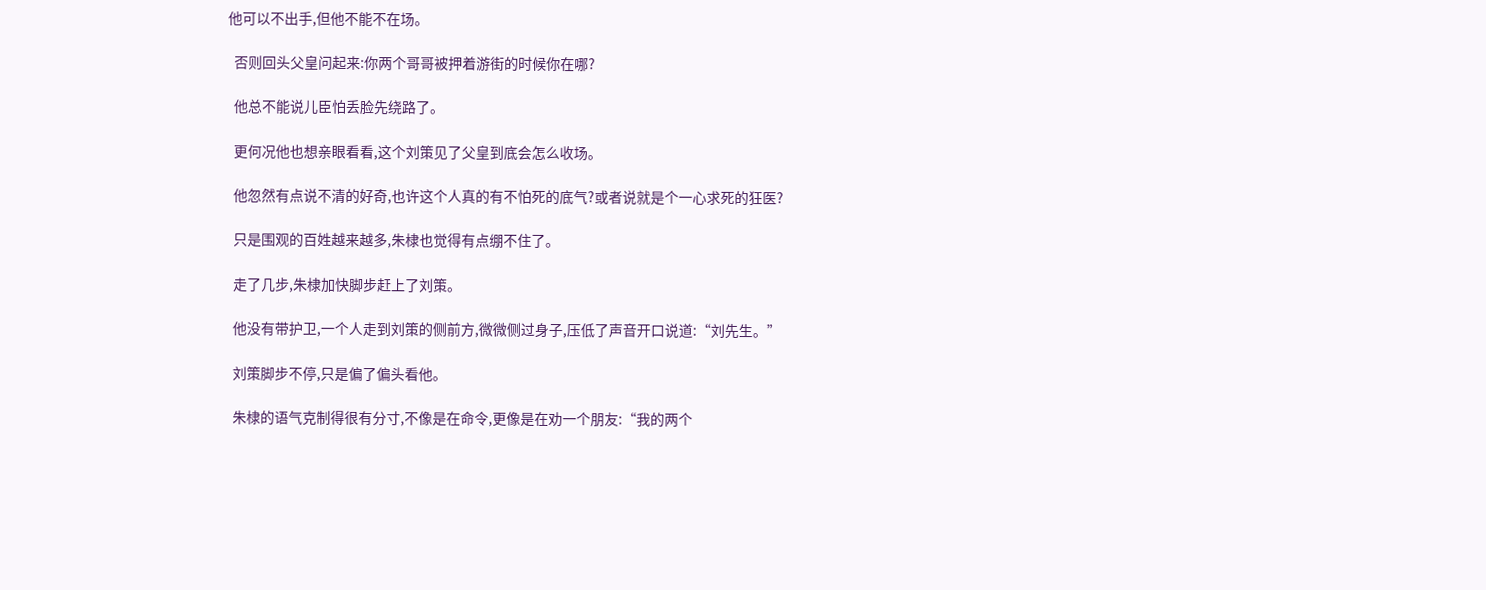他可以不出手,但他不能不在场。

  否则回头父皇问起来:你两个哥哥被押着游街的时候你在哪?

  他总不能说儿臣怕丢脸先绕路了。

  更何况他也想亲眼看看,这个刘策见了父皇到底会怎么收场。

  他忽然有点说不清的好奇,也许这个人真的有不怕死的底气?或者说就是个一心求死的狂医?

  只是围观的百姓越来越多,朱棣也觉得有点绷不住了。

  走了几步,朱棣加快脚步赶上了刘策。

  他没有带护卫,一个人走到刘策的侧前方,微微侧过身子,压低了声音开口说道:“刘先生。”

  刘策脚步不停,只是偏了偏头看他。

  朱棣的语气克制得很有分寸,不像是在命令,更像是在劝一个朋友:“我的两个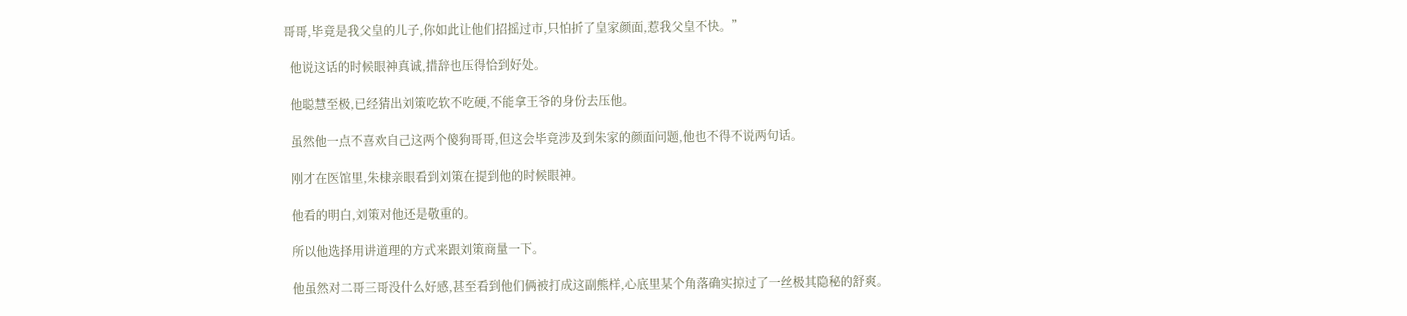哥哥,毕竟是我父皇的儿子,你如此让他们招摇过市,只怕折了皇家颜面,惹我父皇不快。”

  他说这话的时候眼神真诚,措辞也压得恰到好处。

  他聪慧至极,已经猜出刘策吃软不吃硬,不能拿王爷的身份去压他。

  虽然他一点不喜欢自己这两个傻狗哥哥,但这会毕竟涉及到朱家的颜面问题,他也不得不说两句话。

  刚才在医馆里,朱棣亲眼看到刘策在提到他的时候眼神。

  他看的明白,刘策对他还是敬重的。

  所以他选择用讲道理的方式来跟刘策商量一下。

  他虽然对二哥三哥没什么好感,甚至看到他们俩被打成这副熊样,心底里某个角落确实掠过了一丝极其隐秘的舒爽。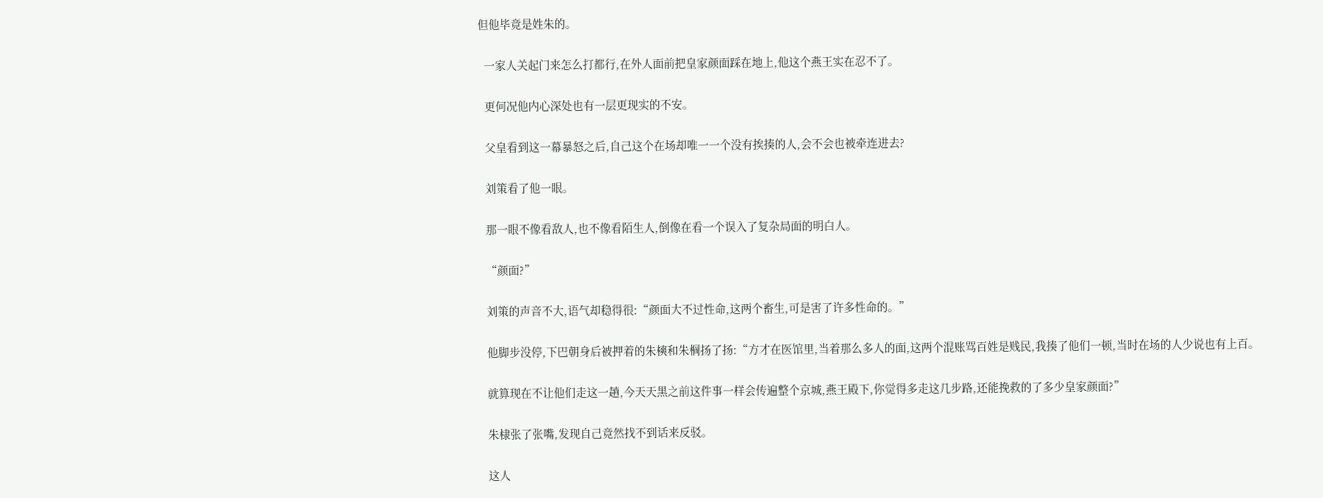但他毕竟是姓朱的。

  一家人关起门来怎么打都行,在外人面前把皇家颜面踩在地上,他这个燕王实在忍不了。

  更何况他内心深处也有一层更现实的不安。

  父皇看到这一幕暴怒之后,自己这个在场却唯一一个没有挨揍的人,会不会也被牵连进去?

  刘策看了他一眼。

  那一眼不像看敌人,也不像看陌生人,倒像在看一个误入了复杂局面的明白人。

  “颜面?”

  刘策的声音不大,语气却稳得很:“颜面大不过性命,这两个畜生,可是害了许多性命的。”

  他脚步没停,下巴朝身后被押着的朱樉和朱棡扬了扬:“方才在医馆里,当着那么多人的面,这两个混账骂百姓是贱民,我揍了他们一顿,当时在场的人少说也有上百。

  就算现在不让他们走这一趟,今天天黑之前这件事一样会传遍整个京城,燕王殿下,你觉得多走这几步路,还能挽救的了多少皇家颜面?”

  朱棣张了张嘴,发现自己竟然找不到话来反驳。

  这人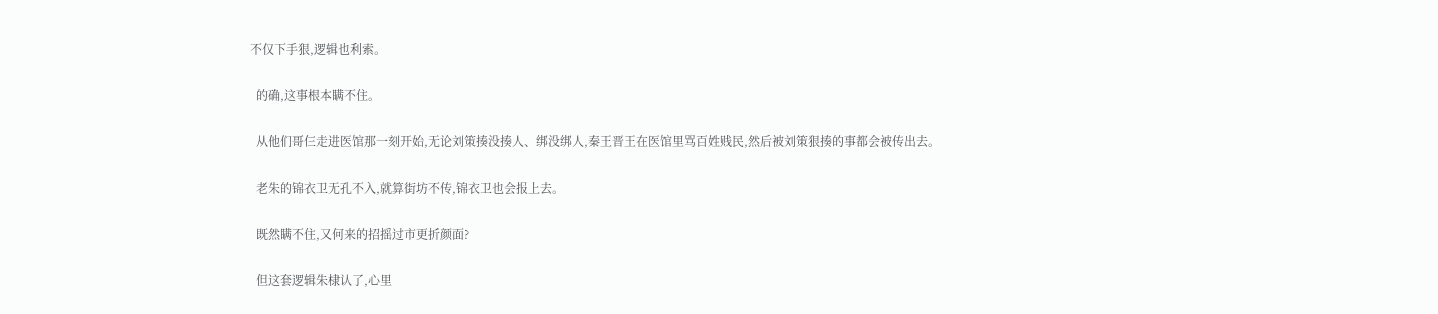不仅下手狠,逻辑也利索。

  的确,这事根本瞒不住。

  从他们哥仨走进医馆那一刻开始,无论刘策揍没揍人、绑没绑人,秦王晋王在医馆里骂百姓贱民,然后被刘策狠揍的事都会被传出去。

  老朱的锦衣卫无孔不入,就算街坊不传,锦衣卫也会报上去。

  既然瞒不住,又何来的招摇过市更折颜面?

  但这套逻辑朱棣认了,心里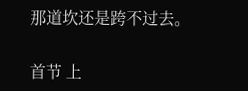那道坎还是跨不过去。

首节 上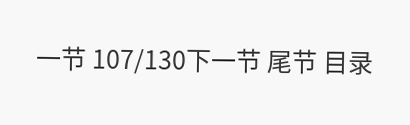一节 107/130下一节 尾节 目录